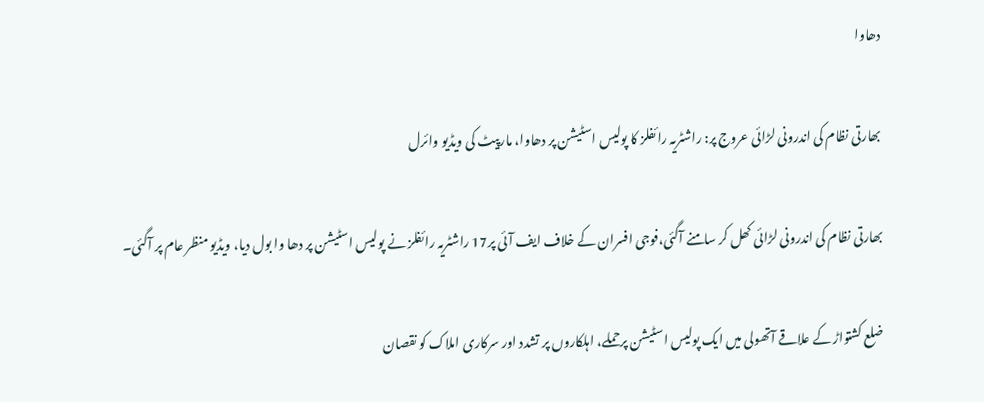دھاوا

بھارتی نظام کی اندرونی لڑائی عروج پر: راشٹریہ رائفلز کا پولیس اسٹیشن پر دھاوا، مارپیٹ کی ویڈیو وائرل

بھارتی نظام کی اندرونی لڑائی کھل کر سامنے آگئی،فوجی افسران کے خلاف ایف آئی پر17 راشٹریہ رائفلز نے پولیس اسٹیشن پر دھا وا بول دیا، ویڈیو منظر عام پر آگئی۔

ضلع کشتواڑ کے علاقے آتھولی میں ایک پولیس اسٹیشن پرحملے، اہلکاروں پر تشدد اور سرکاری املاک کو نقصان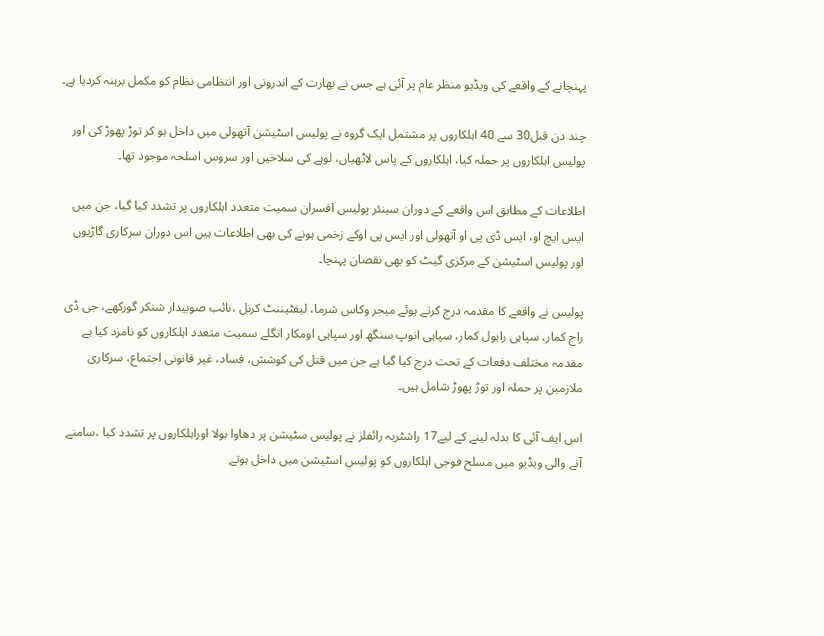پہنچانے کے واقعے کی ویڈیو منظر عام پر آئی ہے جس نے بھارت کے اندرونی اور انتظامی نظام کو مکمل برہنہ کردیا ہے۔

چند دن قبل30 سے 40 اہلکاروں پر مشتمل ایک گروہ نے پولیس اسٹیشن آتھولی میں داخل ہو کر توڑ پھوڑ کی اور پولیس اہلکاروں پر حملہ کیا، اہلکاروں کے پاس لاٹھیاں، لوہے کی سلاخیں اور سروس اسلحہ موجود تھا۔

اطلاعات کے مطابق اس واقعے کے دوران سینئر پولیس افسران سمیت متعدد اہلکاروں پر تشدد کیا گیا، جن میں ایس ایچ او، ایس ڈی پی او آتھولی اور ایس پی اوکے زخمی ہونے کی بھی اطلاعات ہیں اس دوران سرکاری گاڑیوں اور پولیس اسٹیشن کے مرکزی گیٹ کو بھی نقصان پہنچا۔

پولیس نے واقعے کا مقدمہ درج کرتے ہوئے میجر وکاس شرما، لیفٹیننٹ کرنل ،نائب صوبیدار شنکر گورکھے، جی ڈی راج کمار، سپاہی راہول کمار، سپاہی انوپ سنگھ اور سپاہی اومکار انگلے سمیت متعدد اہلکاروں کو نامزد کیا ہے مقدمہ مختلف دفعات کے تحت درج کیا گیا ہے جن میں قتل کی کوشش، فساد، غیر قانونی اجتماع، سرکاری ملازمین پر حملہ اور توڑ پھوڑ شامل ہیں۔

اس ایف آئی کا بدلہ لینے کے لیے17 راشٹریہ رائفلز نے پولیس سٹیشن پر دھاوا بولا اوراہلکاروں پر تشدد کیا ،سامنے آنے والی ویڈیو میں مسلح فوجی اہلکاروں کو پولیس اسٹیشن میں داخل ہوتے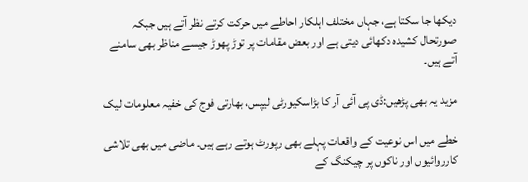دیکھا جا سکتا ہے، جہاں مختلف اہلکار احاطے میں حرکت کرتے نظر آتے ہیں جبکہ صورتحال کشیدہ دکھائی دیتی ہے اور بعض مقامات پر توڑ پھوڑ جیسے مناظر بھی سامنے آتے ہیں۔

مزید یہ بھی پڑھیں:ڈی پی آئی آر کا بڑاسکیورٹی لیپس، بھارتی فوج کی خفیہ معلومات لیک

خطے میں اس نوعیت کے واقعات پہلے بھی رپورٹ ہوتے رہے ہیں۔ ماضی میں بھی تلاشی کارروائیوں اور ناکوں پر چیکنگ کے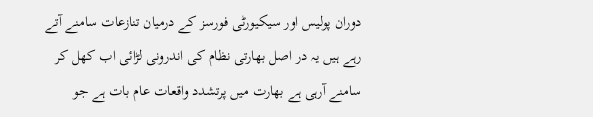دوران پولیس اور سیکیورٹی فورسز کے درمیان تنازعات سامنے آتے رہے ہیں یہ در اصل بھارتی نظام کی اندرونی لڑائی اب کھل کر سامنے آرہی ہے بھارت میں پرتشدد واقعات عام بات ہے جو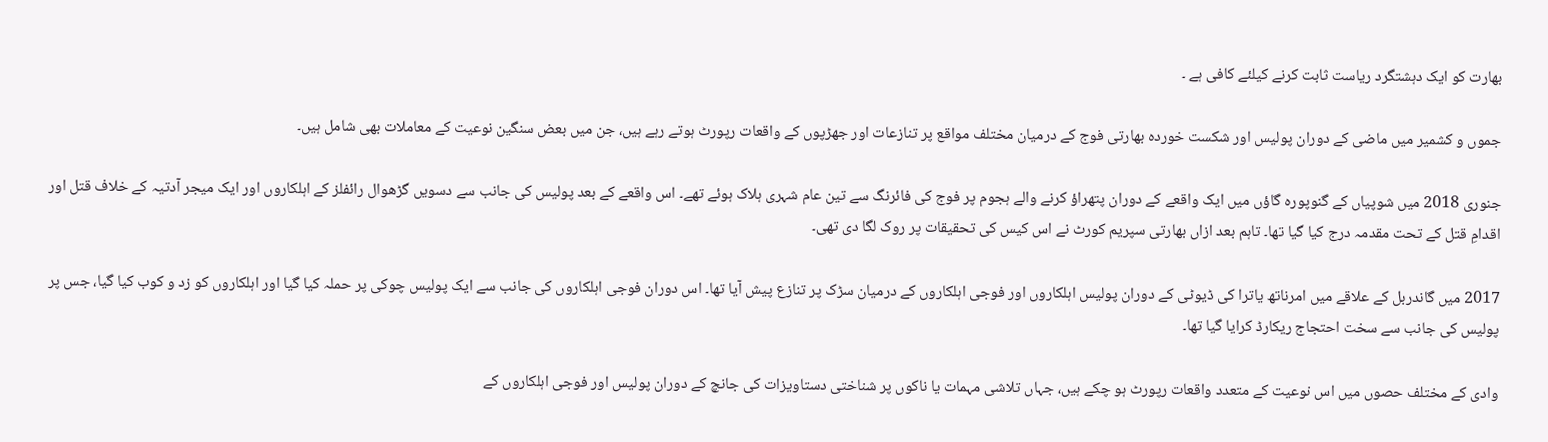بھارت کو ایک دہشتگرد ریاست ثابت کرنے کیلئے کافی ہے ۔

جموں و کشمیر میں ماضی کے دوران پولیس اور شکست خوردہ بھارتی فوج کے درمیان مختلف مواقع پر تنازعات اور جھڑپوں کے واقعات رپورٹ ہوتے رہے ہیں، جن میں بعض سنگین نوعیت کے معاملات بھی شامل ہیں۔

جنوری 2018 میں شوپیاں کے گنوپورہ گاؤں میں ایک واقعے کے دوران پتھراؤ کرنے والے ہجوم پر فوج کی فائرنگ سے تین عام شہری ہلاک ہوئے تھے۔ اس واقعے کے بعد پولیس کی جانب سے دسویں گڑھوال رائفلز کے اہلکاروں اور ایک میجر آدتیہ کے خلاف قتل اور اقدامِ قتل کے تحت مقدمہ درج کیا گیا تھا۔ تاہم بعد ازاں بھارتی سپریم کورٹ نے اس کیس کی تحقیقات پر روک لگا دی تھی۔

2017 میں گاندربل کے علاقے میں امرناتھ یاترا کی ڈیوٹی کے دوران پولیس اہلکاروں اور فوجی اہلکاروں کے درمیان سڑک پر تنازع پیش آیا تھا۔ اس دوران فوجی اہلکاروں کی جانب سے ایک پولیس چوکی پر حملہ کیا گیا اور اہلکاروں کو زد و کوب کیا گیا، جس پر پولیس کی جانب سے سخت احتجاج ریکارڈ کرایا گیا تھا۔

وادی کے مختلف حصوں میں اس نوعیت کے متعدد واقعات رپورٹ ہو چکے ہیں، جہاں تلاشی مہمات یا ناکوں پر شناختی دستاویزات کی جانچ کے دوران پولیس اور فوجی اہلکاروں کے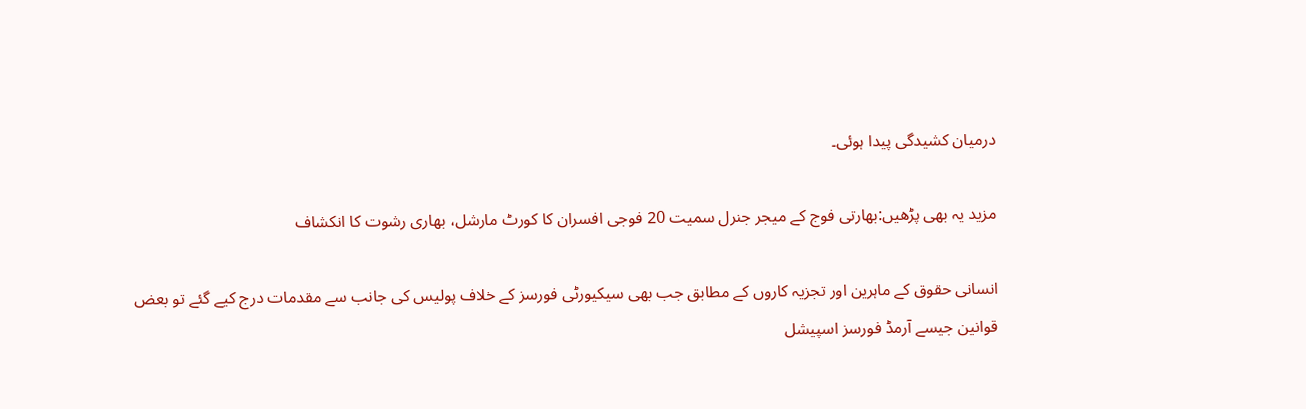درمیان کشیدگی پیدا ہوئی۔

مزید یہ بھی پڑھیں:بھارتی فوج کے میجر جنرل سمیت 20 فوجی افسران کا کورٹ مارشل، بھاری رشوت کا انکشاف

انسانی حقوق کے ماہرین اور تجزیہ کاروں کے مطابق جب بھی سیکیورٹی فورسز کے خلاف پولیس کی جانب سے مقدمات درج کیے گئے تو بعض قوانین جیسے آرمڈ فورسز اسپیشل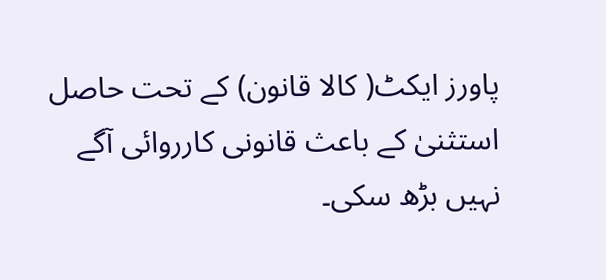پاورز ایکٹ( کالا قانون) کے تحت حاصل استثنیٰ کے باعث قانونی کارروائی آگے نہیں بڑھ سکی۔